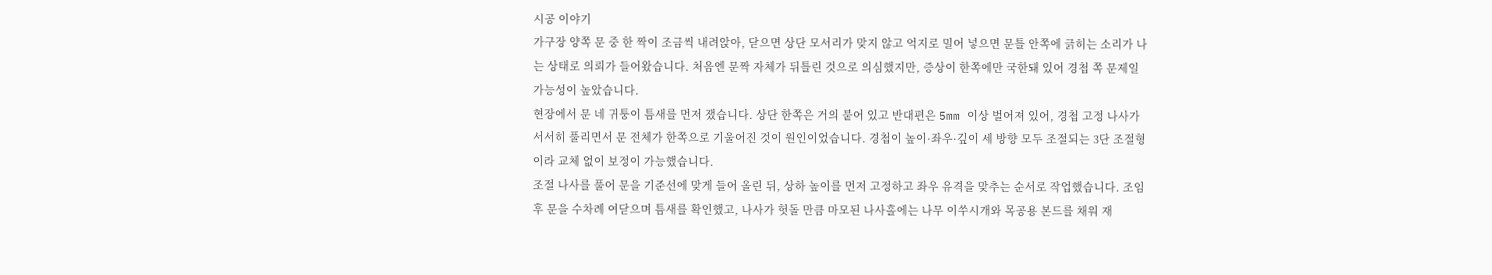시공 이야기
가구장 양쪽 문 중 한 짝이 조금씩 내려앉아, 닫으면 상단 모서리가 맞지 않고 억지로 밀어 넣으면 문틀 안쪽에 긁히는 소리가 나는 상태로 의뢰가 들어왔습니다. 처음엔 문짝 자체가 뒤틀린 것으로 의심했지만, 증상이 한쪽에만 국한돼 있어 경첩 쪽 문제일 가능성이 높았습니다.
현장에서 문 네 귀퉁이 틈새를 먼저 쟀습니다. 상단 한쪽은 거의 붙어 있고 반대편은 5mm 이상 벌어져 있어, 경첩 고정 나사가 서서히 풀리면서 문 전체가 한쪽으로 기울어진 것이 원인이었습니다. 경첩이 높이·좌우·깊이 세 방향 모두 조절되는 3단 조절형이라 교체 없이 보정이 가능했습니다.
조절 나사를 풀어 문을 기준선에 맞게 들어 올린 뒤, 상하 높이를 먼저 고정하고 좌우 유격을 맞추는 순서로 작업했습니다. 조임 후 문을 수차례 여닫으며 틈새를 확인했고, 나사가 헛돌 만큼 마모된 나사홀에는 나무 이쑤시개와 목공용 본드를 채워 재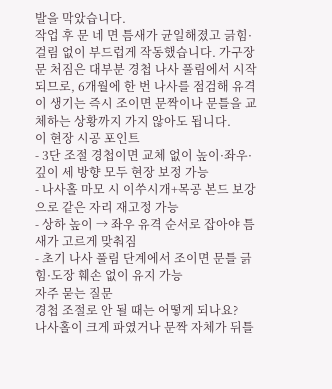발을 막았습니다.
작업 후 문 네 면 틈새가 균일해졌고 긁힘·걸림 없이 부드럽게 작동했습니다. 가구장 문 처짐은 대부분 경첩 나사 풀림에서 시작되므로, 6개월에 한 번 나사를 점검해 유격이 생기는 즉시 조이면 문짝이나 문틀을 교체하는 상황까지 가지 않아도 됩니다.
이 현장 시공 포인트
- 3단 조절 경첩이면 교체 없이 높이·좌우·깊이 세 방향 모두 현장 보정 가능
- 나사홀 마모 시 이쑤시개+목공 본드 보강으로 같은 자리 재고정 가능
- 상하 높이 → 좌우 유격 순서로 잡아야 틈새가 고르게 맞춰짐
- 초기 나사 풀림 단계에서 조이면 문틀 긁힘·도장 훼손 없이 유지 가능
자주 묻는 질문
경첩 조절로 안 될 때는 어떻게 되나요?
나사홀이 크게 파였거나 문짝 자체가 뒤틀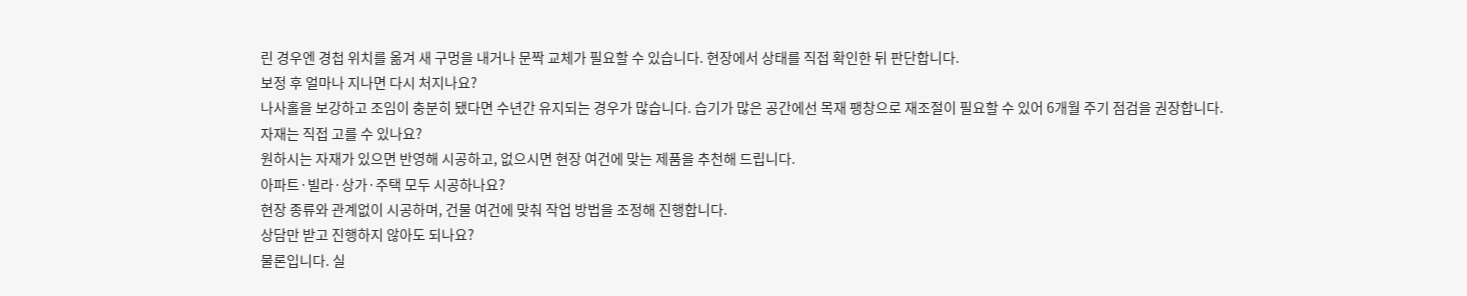린 경우엔 경첩 위치를 옮겨 새 구멍을 내거나 문짝 교체가 필요할 수 있습니다. 현장에서 상태를 직접 확인한 뒤 판단합니다.
보정 후 얼마나 지나면 다시 처지나요?
나사홀을 보강하고 조임이 충분히 됐다면 수년간 유지되는 경우가 많습니다. 습기가 많은 공간에선 목재 팽창으로 재조절이 필요할 수 있어 6개월 주기 점검을 권장합니다.
자재는 직접 고를 수 있나요?
원하시는 자재가 있으면 반영해 시공하고, 없으시면 현장 여건에 맞는 제품을 추천해 드립니다.
아파트·빌라·상가·주택 모두 시공하나요?
현장 종류와 관계없이 시공하며, 건물 여건에 맞춰 작업 방법을 조정해 진행합니다.
상담만 받고 진행하지 않아도 되나요?
물론입니다. 실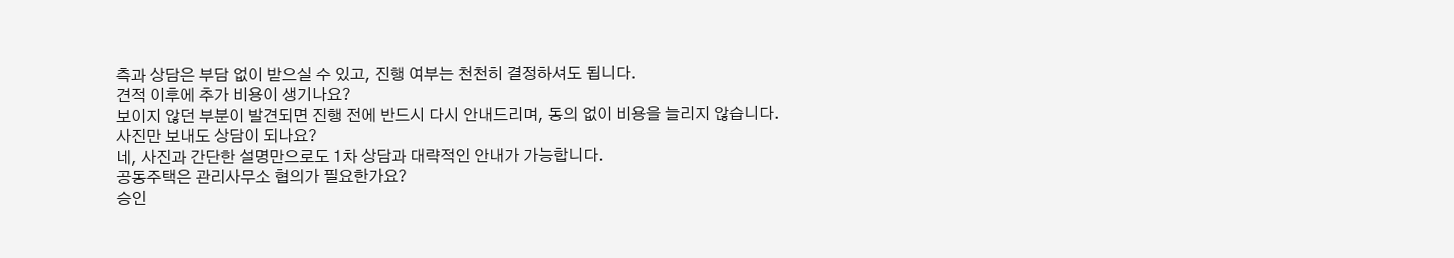측과 상담은 부담 없이 받으실 수 있고, 진행 여부는 천천히 결정하셔도 됩니다.
견적 이후에 추가 비용이 생기나요?
보이지 않던 부분이 발견되면 진행 전에 반드시 다시 안내드리며, 동의 없이 비용을 늘리지 않습니다.
사진만 보내도 상담이 되나요?
네, 사진과 간단한 설명만으로도 1차 상담과 대략적인 안내가 가능합니다.
공동주택은 관리사무소 협의가 필요한가요?
승인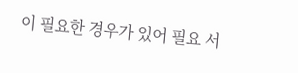이 필요한 경우가 있어 필요 서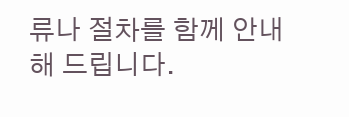류나 절차를 함께 안내해 드립니다.